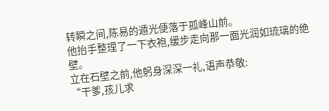转瞬之间,陈易的遁光便落于孤峰山前。
他抬手整理了一下衣袍,缓步走向那一面光润如琉璃的绝壁。
立在石壁之前,他躬身深深一礼,语声恭敬:
“干爹,孩儿求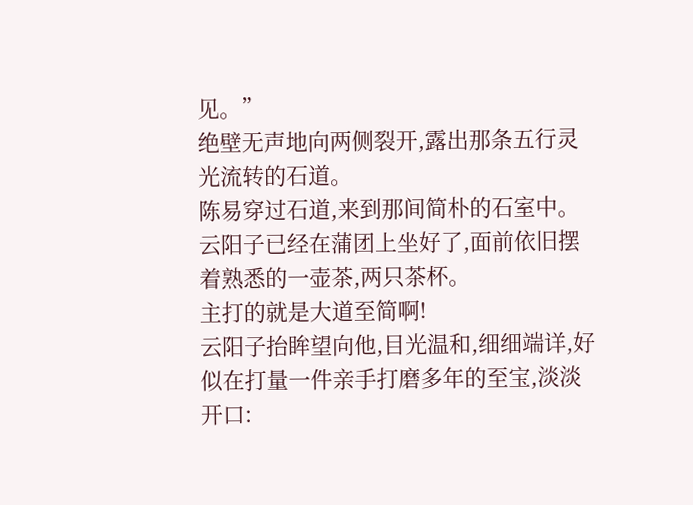见。”
绝壁无声地向两侧裂开,露出那条五行灵光流转的石道。
陈易穿过石道,来到那间简朴的石室中。
云阳子已经在蒲团上坐好了,面前依旧摆着熟悉的一壶茶,两只茶杯。
主打的就是大道至简啊!
云阳子抬眸望向他,目光温和,细细端详,好似在打量一件亲手打磨多年的至宝,淡淡开口: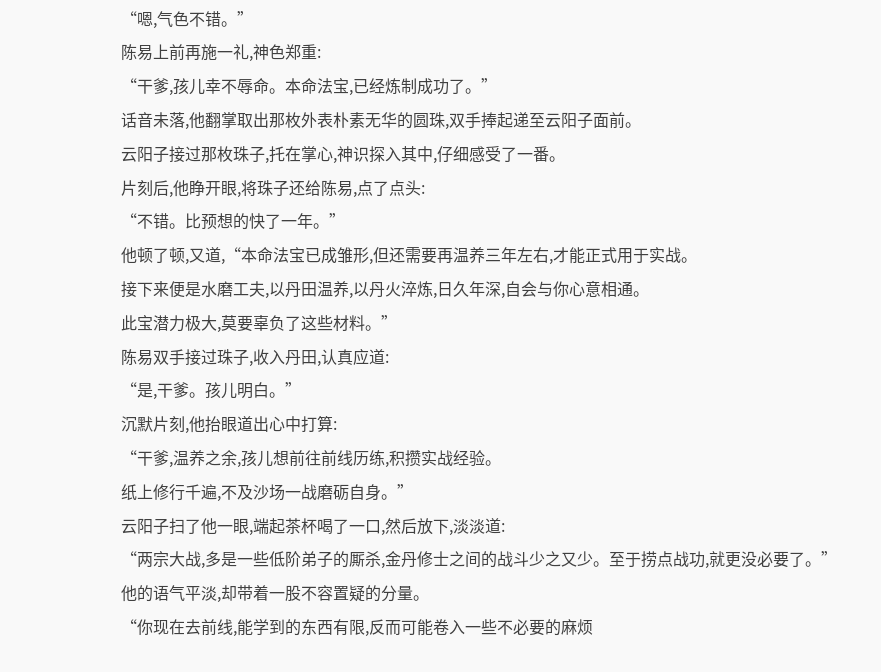“嗯,气色不错。”
陈易上前再施一礼,神色郑重:
“干爹,孩儿幸不辱命。本命法宝,已经炼制成功了。”
话音未落,他翻掌取出那枚外表朴素无华的圆珠,双手捧起递至云阳子面前。
云阳子接过那枚珠子,托在掌心,神识探入其中,仔细感受了一番。
片刻后,他睁开眼,将珠子还给陈易,点了点头:
“不错。比预想的快了一年。”
他顿了顿,又道,“本命法宝已成雏形,但还需要再温养三年左右,才能正式用于实战。
接下来便是水磨工夫,以丹田温养,以丹火淬炼,日久年深,自会与你心意相通。
此宝潜力极大,莫要辜负了这些材料。”
陈易双手接过珠子,收入丹田,认真应道:
“是,干爹。孩儿明白。”
沉默片刻,他抬眼道出心中打算:
“干爹,温养之余,孩儿想前往前线历练,积攒实战经验。
纸上修行千遍,不及沙场一战磨砺自身。”
云阳子扫了他一眼,端起茶杯喝了一口,然后放下,淡淡道:
“两宗大战,多是一些低阶弟子的厮杀,金丹修士之间的战斗少之又少。至于捞点战功,就更没必要了。”
他的语气平淡,却带着一股不容置疑的分量。
“你现在去前线,能学到的东西有限,反而可能卷入一些不必要的麻烦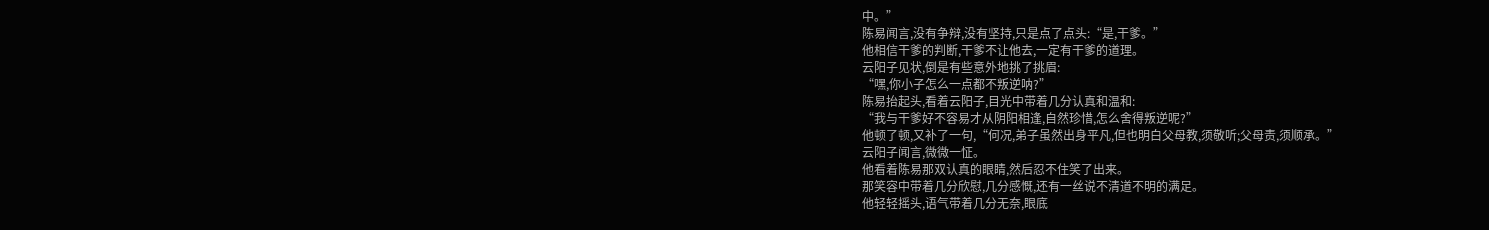中。”
陈易闻言,没有争辩,没有坚持,只是点了点头:“是,干爹。”
他相信干爹的判断,干爹不让他去,一定有干爹的道理。
云阳子见状,倒是有些意外地挑了挑眉:
“嘿,你小子怎么一点都不叛逆呐?”
陈易抬起头,看着云阳子,目光中带着几分认真和温和:
“我与干爹好不容易才从阴阳相逢,自然珍惜,怎么舍得叛逆呢?”
他顿了顿,又补了一句,“何况,弟子虽然出身平凡,但也明白父母教,须敬听;父母责,须顺承。”
云阳子闻言,微微一怔。
他看着陈易那双认真的眼睛,然后忍不住笑了出来。
那笑容中带着几分欣慰,几分感慨,还有一丝说不清道不明的满足。
他轻轻摇头,语气带着几分无奈,眼底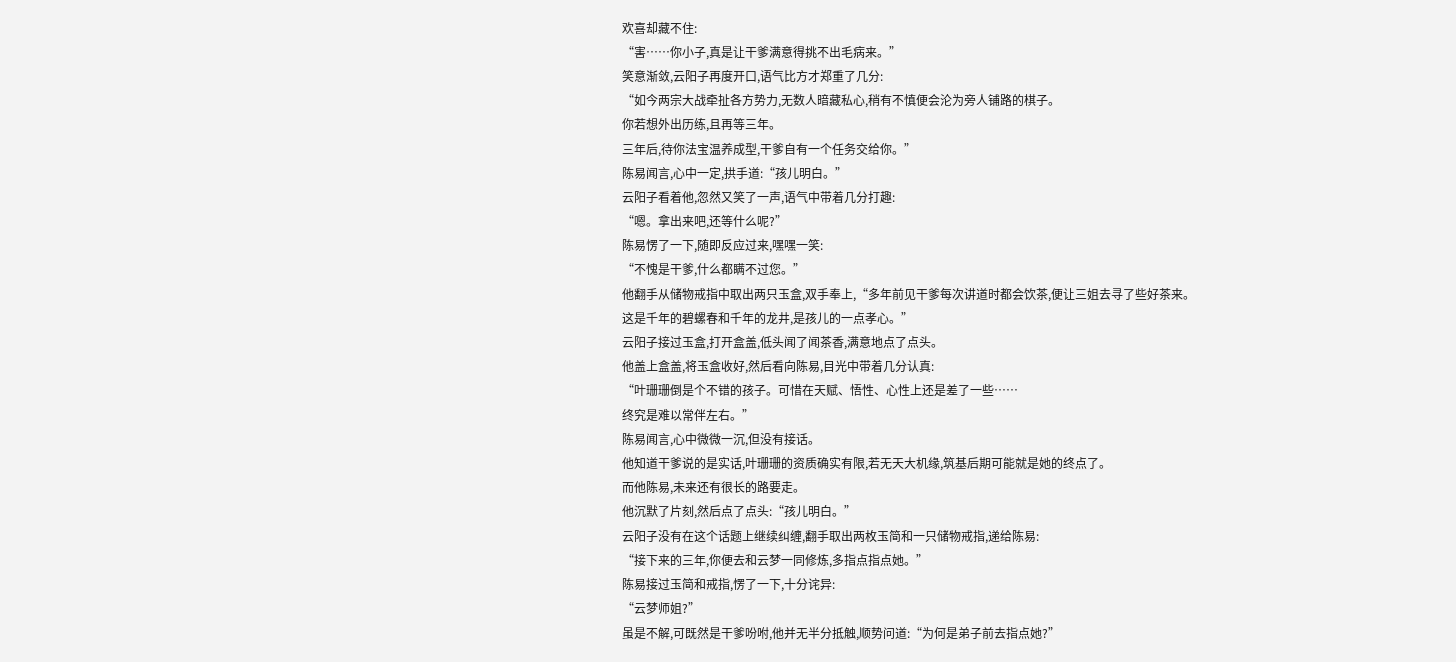欢喜却藏不住:
“害……你小子,真是让干爹满意得挑不出毛病来。”
笑意渐敛,云阳子再度开口,语气比方才郑重了几分:
“如今两宗大战牵扯各方势力,无数人暗藏私心,稍有不慎便会沦为旁人铺路的棋子。
你若想外出历练,且再等三年。
三年后,待你法宝温养成型,干爹自有一个任务交给你。”
陈易闻言,心中一定,拱手道:“孩儿明白。”
云阳子看着他,忽然又笑了一声,语气中带着几分打趣:
“嗯。拿出来吧,还等什么呢?”
陈易愣了一下,随即反应过来,嘿嘿一笑:
“不愧是干爹,什么都瞒不过您。”
他翻手从储物戒指中取出两只玉盒,双手奉上,“多年前见干爹每次讲道时都会饮茶,便让三姐去寻了些好茶来。
这是千年的碧螺春和千年的龙井,是孩儿的一点孝心。”
云阳子接过玉盒,打开盒盖,低头闻了闻茶香,满意地点了点头。
他盖上盒盖,将玉盒收好,然后看向陈易,目光中带着几分认真:
“叶珊珊倒是个不错的孩子。可惜在天赋、悟性、心性上还是差了一些……
终究是难以常伴左右。”
陈易闻言,心中微微一沉,但没有接话。
他知道干爹说的是实话,叶珊珊的资质确实有限,若无天大机缘,筑基后期可能就是她的终点了。
而他陈易,未来还有很长的路要走。
他沉默了片刻,然后点了点头:“孩儿明白。”
云阳子没有在这个话题上继续纠缠,翻手取出两枚玉简和一只储物戒指,递给陈易:
“接下来的三年,你便去和云梦一同修炼,多指点指点她。”
陈易接过玉简和戒指,愣了一下,十分诧异:
“云梦师姐?”
虽是不解,可既然是干爹吩咐,他并无半分抵触,顺势问道:“为何是弟子前去指点她?”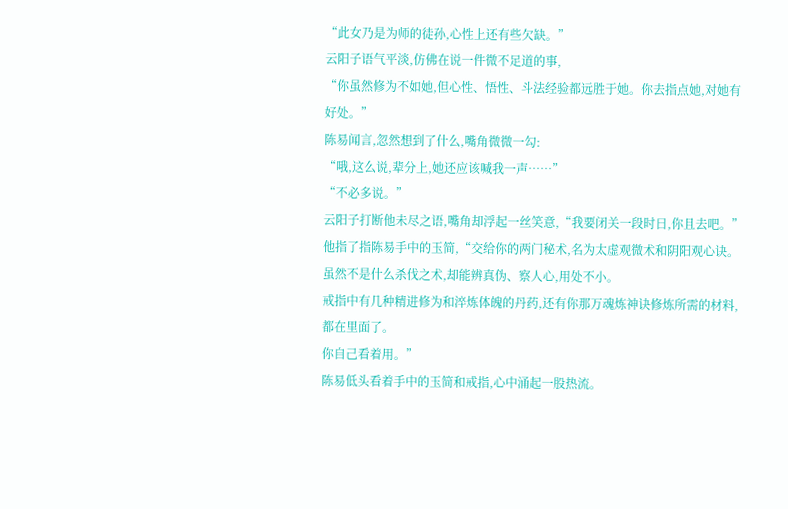“此女乃是为师的徒孙,心性上还有些欠缺。”
云阳子语气平淡,仿佛在说一件微不足道的事,
“你虽然修为不如她,但心性、悟性、斗法经验都远胜于她。你去指点她,对她有好处。”
陈易闻言,忽然想到了什么,嘴角微微一勾:
“哦,这么说,辈分上,她还应该喊我一声……”
“不必多说。”
云阳子打断他未尽之语,嘴角却浮起一丝笑意,“我要闭关一段时日,你且去吧。”
他指了指陈易手中的玉简,“交给你的两门秘术,名为太虚观微术和阴阳观心诀。
虽然不是什么杀伐之术,却能辨真伪、察人心,用处不小。
戒指中有几种精进修为和淬炼体魄的丹药,还有你那万魂炼神诀修炼所需的材料,都在里面了。
你自己看着用。”
陈易低头看着手中的玉简和戒指,心中涌起一股热流。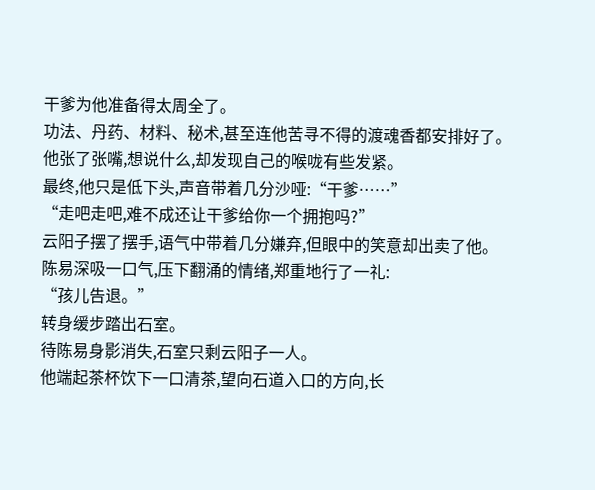干爹为他准备得太周全了。
功法、丹药、材料、秘术,甚至连他苦寻不得的渡魂香都安排好了。
他张了张嘴,想说什么,却发现自己的喉咙有些发紧。
最终,他只是低下头,声音带着几分沙哑:“干爹……”
“走吧走吧,难不成还让干爹给你一个拥抱吗?”
云阳子摆了摆手,语气中带着几分嫌弃,但眼中的笑意却出卖了他。
陈易深吸一口气,压下翻涌的情绪,郑重地行了一礼:
“孩儿告退。”
转身缓步踏出石室。
待陈易身影消失,石室只剩云阳子一人。
他端起茶杯饮下一口清茶,望向石道入口的方向,长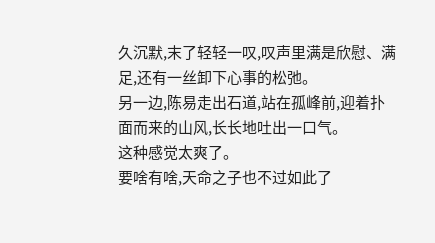久沉默,末了轻轻一叹,叹声里满是欣慰、满足,还有一丝卸下心事的松弛。
另一边,陈易走出石道,站在孤峰前,迎着扑面而来的山风,长长地吐出一口气。
这种感觉太爽了。
要啥有啥,天命之子也不过如此了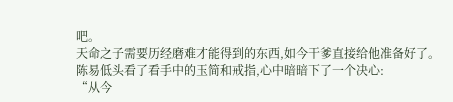吧。
天命之子需要历经磨难才能得到的东西,如今干爹直接给他准备好了。
陈易低头看了看手中的玉简和戒指,心中暗暗下了一个决心:
“从今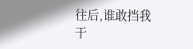往后,谁敢挡我干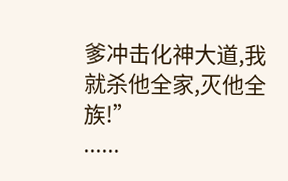爹冲击化神大道,我就杀他全家,灭他全族!”
......